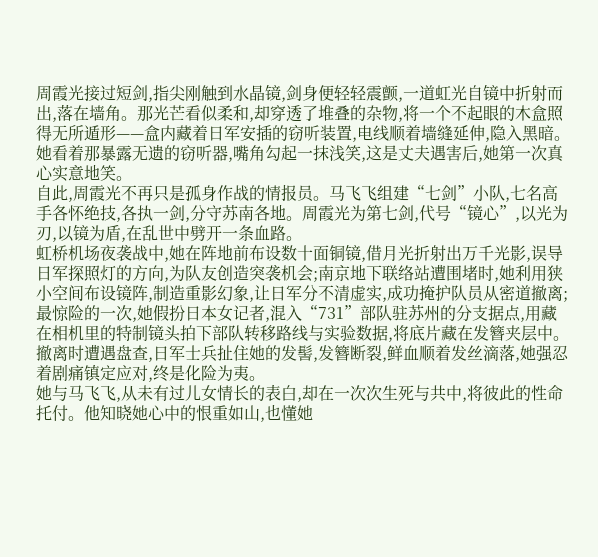周霞光接过短剑,指尖刚触到水晶镜,剑身便轻轻震颤,一道虹光自镜中折射而出,落在墙角。那光芒看似柔和,却穿透了堆叠的杂物,将一个不起眼的木盒照得无所遁形——盒内藏着日军安插的窃听装置,电线顺着墙缝延伸,隐入黑暗。她看着那暴露无遗的窃听器,嘴角勾起一抹浅笑,这是丈夫遇害后,她第一次真心实意地笑。
自此,周霞光不再只是孤身作战的情报员。马飞飞组建“七剑”小队,七名高手各怀绝技,各执一剑,分守苏南各地。周霞光为第七剑,代号“镜心”,以光为刃,以镜为盾,在乱世中劈开一条血路。
虹桥机场夜袭战中,她在阵地前布设数十面铜镜,借月光折射出万千光影,误导日军探照灯的方向,为队友创造突袭机会;南京地下联络站遭围堵时,她利用狭小空间布设镜阵,制造重影幻象,让日军分不清虚实,成功掩护队员从密道撤离;最惊险的一次,她假扮日本女记者,混入“731”部队驻苏州的分支据点,用藏在相机里的特制镜头拍下部队转移路线与实验数据,将底片藏在发簪夹层中。撤离时遭遇盘查,日军士兵扯住她的发髻,发簪断裂,鲜血顺着发丝滴落,她强忍着剧痛镇定应对,终是化险为夷。
她与马飞飞,从未有过儿女情长的表白,却在一次次生死与共中,将彼此的性命托付。他知晓她心中的恨重如山,也懂她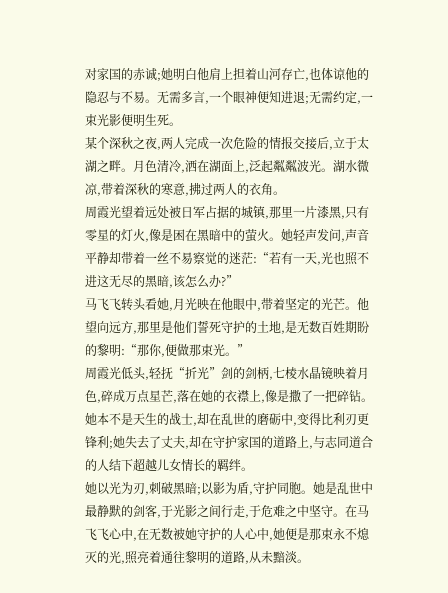对家国的赤诚;她明白他肩上担着山河存亡,也体谅他的隐忍与不易。无需多言,一个眼神便知进退;无需约定,一束光影便明生死。
某个深秋之夜,两人完成一次危险的情报交接后,立于太湖之畔。月色清冷,洒在湖面上,泛起粼粼波光。湖水微凉,带着深秋的寒意,拂过两人的衣角。
周霞光望着远处被日军占据的城镇,那里一片漆黑,只有零星的灯火,像是困在黑暗中的萤火。她轻声发问,声音平静却带着一丝不易察觉的迷茫:“若有一天,光也照不进这无尽的黑暗,该怎么办?”
马飞飞转头看她,月光映在他眼中,带着坚定的光芒。他望向远方,那里是他们誓死守护的土地,是无数百姓期盼的黎明:“那你,便做那束光。”
周霞光低头,轻抚“折光”剑的剑柄,七棱水晶镜映着月色,碎成万点星芒,落在她的衣襟上,像是撒了一把碎钻。
她本不是天生的战士,却在乱世的磨砺中,变得比利刃更锋利;她失去了丈夫,却在守护家国的道路上,与志同道合的人结下超越儿女情长的羁绊。
她以光为刃,刺破黑暗;以影为盾,守护同胞。她是乱世中最静默的剑客,于光影之间行走,于危难之中坚守。在马飞飞心中,在无数被她守护的人心中,她便是那束永不熄灭的光,照亮着通往黎明的道路,从未黯淡。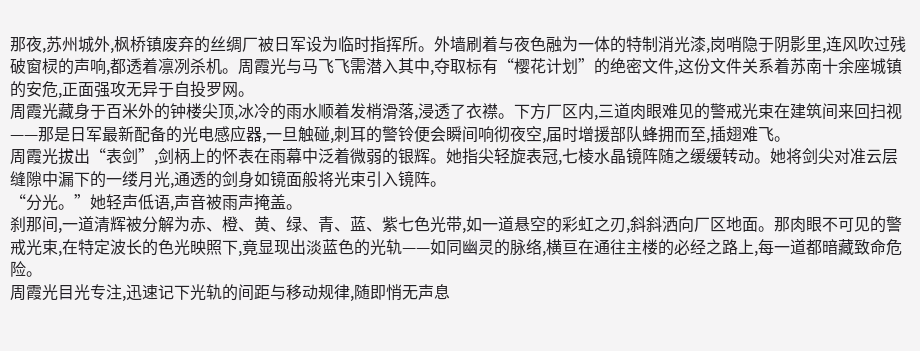那夜,苏州城外,枫桥镇废弃的丝绸厂被日军设为临时指挥所。外墙刷着与夜色融为一体的特制消光漆,岗哨隐于阴影里,连风吹过残破窗棂的声响,都透着凛冽杀机。周霞光与马飞飞需潜入其中,夺取标有“樱花计划”的绝密文件,这份文件关系着苏南十余座城镇的安危,正面强攻无异于自投罗网。
周霞光藏身于百米外的钟楼尖顶,冰冷的雨水顺着发梢滑落,浸透了衣襟。下方厂区内,三道肉眼难见的警戒光束在建筑间来回扫视——那是日军最新配备的光电感应器,一旦触碰,刺耳的警铃便会瞬间响彻夜空,届时增援部队蜂拥而至,插翅难飞。
周霞光拔出“表剑”,剑柄上的怀表在雨幕中泛着微弱的银辉。她指尖轻旋表冠,七棱水晶镜阵随之缓缓转动。她将剑尖对准云层缝隙中漏下的一缕月光,通透的剑身如镜面般将光束引入镜阵。
“分光。”她轻声低语,声音被雨声掩盖。
刹那间,一道清辉被分解为赤、橙、黄、绿、青、蓝、紫七色光带,如一道悬空的彩虹之刃,斜斜洒向厂区地面。那肉眼不可见的警戒光束,在特定波长的色光映照下,竟显现出淡蓝色的光轨——如同幽灵的脉络,横亘在通往主楼的必经之路上,每一道都暗藏致命危险。
周霞光目光专注,迅速记下光轨的间距与移动规律,随即悄无声息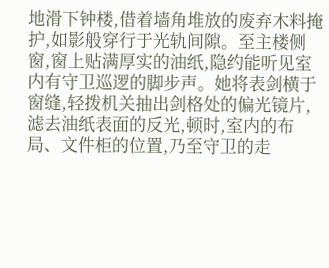地滑下钟楼,借着墙角堆放的废弃木料掩护,如影般穿行于光轨间隙。至主楼侧窗,窗上贴满厚实的油纸,隐约能听见室内有守卫巡逻的脚步声。她将表剑横于窗缝,轻拨机关抽出剑格处的偏光镜片,滤去油纸表面的反光,顿时,室内的布局、文件柜的位置,乃至守卫的走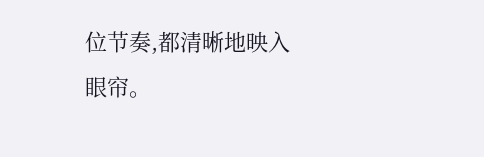位节奏,都清晰地映入眼帘。